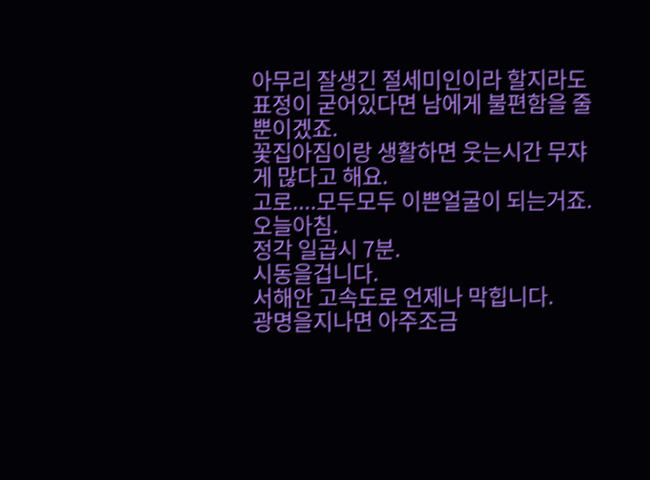아무리 잘생긴 절세미인이라 할지라도 표정이 굳어있다면 남에게 불편함을 줄 뿐이겠죠.
꽃집아짐이랑 생활하면 웃는시간 무쟈게 많다고 해요.
고로....모두모두 이쁜얼굴이 되는거죠.
오늘아침.
정각 일곱시 7분.
시동을겁니다.
서해안 고속도로 언제나 막힙니다.
광명을지나면 아주조금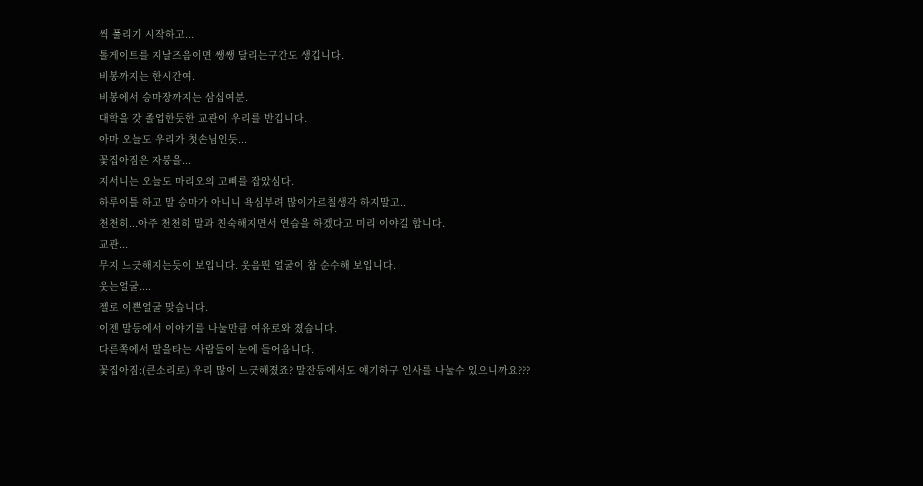씩 풀리기 시작하고...
톨게이트를 지날즈음이면 쌩쌩 달리는구간도 생깁니다.
비봉까지는 한시간여.
비봉에서 승마장까지는 삼십여분.
대학을 갓 졸업한듯한 교관이 우리를 반깁니다.
아마 오늘도 우리가 첫손님인듯...
꽃집아짐은 자붕을...
지서니는 오늘도 마리오의 고삐를 잡았심다.
하루이틀 하고 말 승마가 아니니 욕심부려 많이가르칠생각 하지말고..
천천히...아주 천천히 말과 친숙해지면서 연습을 하겠다고 미리 이야길 합니다.
교관...
무지 느긋해지는듯이 보입니다. 웃음띈 얼굴이 참 순수해 보입니다.
웃는얼굴....
젤로 이쁜얼굴 맞습니다.
이젠 말등에서 이야기를 나눌만큼 여유로와 졌습니다.
다른쪽에서 말을타는 사람들이 눈에 들어옵니다.
꽃집아짐:(큰소리로) 우리 많이 느긋해졌죠? 말잔등에서도 얘기하구 인사를 나눌수 있으니까요???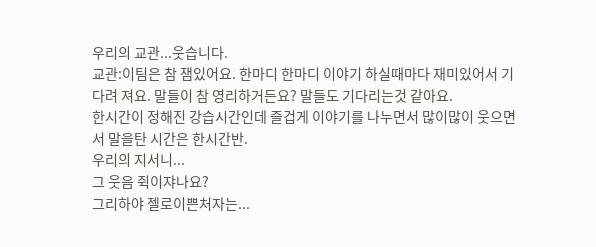우리의 교관...웃습니다.
교관:이팀은 참 잼있어요. 한마디 한마디 이야기 하실때마다 재미있어서 기다려 져요. 말들이 참 영리하거든요? 말들도 기다리는것 같아요.
한시간이 정해진 강습시간인데 즐겁게 이야기를 나누면서 많이많이 웃으면서 말을탄 시간은 한시간반.
우리의 지서니...
그 웃음 쥑이쟈나요?
그리하야 젤로이쁜처자는...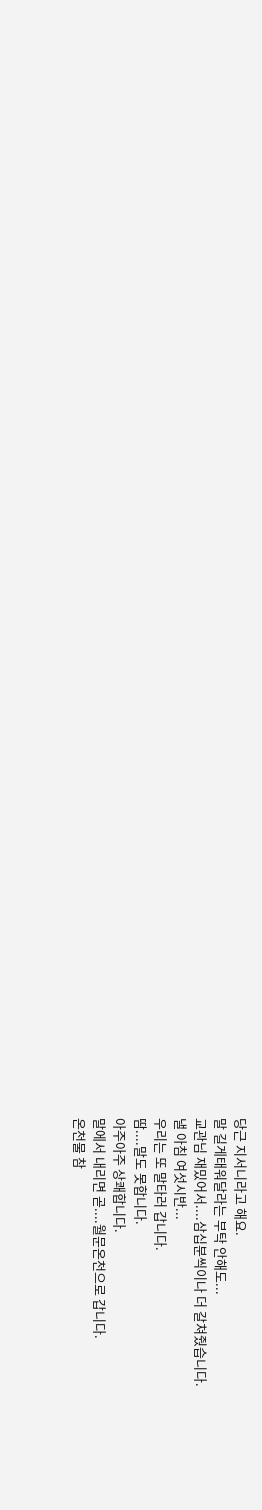당근 지서니라고 해요.
말 길게태워달라는 부탁 안해도...
교관님 재밌어서....삼십분씩이나 더 갈쳐줬습니다.
낼 아침 여섯시반...
우리는 또 말타러 갑니다.
땀....말도 못합니다.
아주아주 상쾌합니다.
말에서 내리면 곧....월문온천으로 갑니다.
온천물 참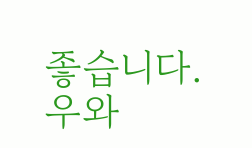좋습니다.
우와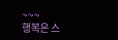~~~
행복은 스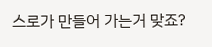스로가 만들어 가는거 맞죠?